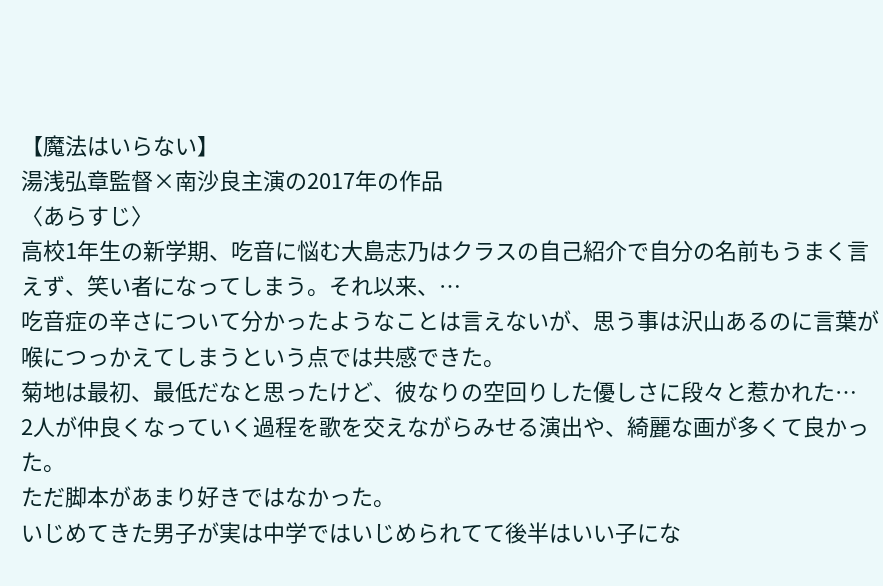【魔法はいらない】
湯浅弘章監督×南沙良主演の2017年の作品
〈あらすじ〉
高校1年生の新学期、吃音に悩む大島志乃はクラスの自己紹介で自分の名前もうまく言えず、笑い者になってしまう。それ以来、…
吃音症の辛さについて分かったようなことは言えないが、思う事は沢山あるのに言葉が喉につっかえてしまうという点では共感できた。
菊地は最初、最低だなと思ったけど、彼なりの空回りした優しさに段々と惹かれた…
2人が仲良くなっていく過程を歌を交えながらみせる演出や、綺麗な画が多くて良かった。
ただ脚本があまり好きではなかった。
いじめてきた男子が実は中学ではいじめられてて後半はいい子にな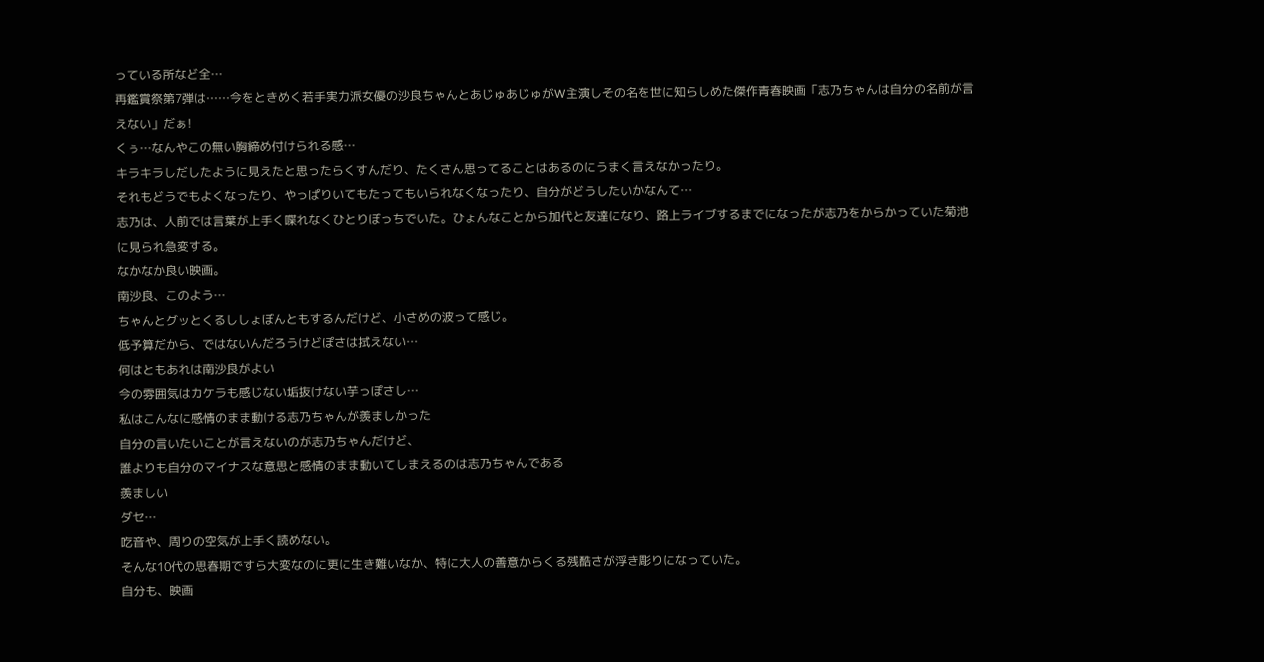っている所など全…
再鑑賞祭第7弾は……今をときめく若手実力派女優の沙良ちゃんとあじゅあじゅがW主演しその名を世に知らしめた傑作青春映画「志乃ちゃんは自分の名前が言えない」だぁ!
くぅ…なんやこの無い胸締め付けられる感…
キラキラしだしたように見えたと思ったらくすんだり、たくさん思ってることはあるのにうまく言えなかったり。
それもどうでもよくなったり、やっぱりいてもたってもいられなくなったり、自分がどうしたいかなんて…
志乃は、人前では言葉が上手く喋れなくひとりぼっちでいた。ひょんなことから加代と友達になり、路上ライブするまでになったが志乃をからかっていた菊池に見られ急変する。
なかなか良い映画。
南沙良、このよう…
ちゃんとグッとくるししょぼんともするんだけど、小さめの波って感じ。
低予算だから、ではないんだろうけどぽさは拭えない…
何はともあれは南沙良がよい
今の雰囲気はカケラも感じない垢抜けない芋っぽさし…
私はこんなに感情のまま動ける志乃ちゃんが羨ましかった
自分の言いたいことが言えないのが志乃ちゃんだけど、
誰よりも自分のマイナスな意思と感情のまま動いてしまえるのは志乃ちゃんである
羨ましい
ダセ…
吃音や、周りの空気が上手く読めない。
そんな10代の思春期ですら大変なのに更に生き難いなか、特に大人の善意からくる残酷さが浮き彫りになっていた。
自分も、映画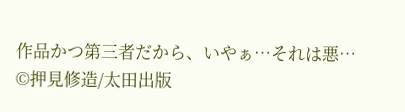作品かつ第三者だから、いやぁ…それは悪…
©押見修造/太田出版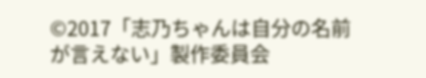©2017「志乃ちゃんは自分の名前が言えない」製作委員会